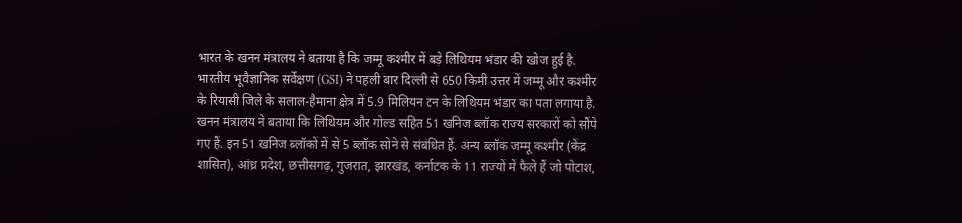भारत के खनन मंत्रालय ने बताया है कि जम्मू कश्मीर में बड़े लिथियम भंडार की खोज हुई है. भारतीय भूवैज्ञानिक सर्वेक्षण (GSI) ने पहली बार दिल्ली से 650 किमी उत्तर में जम्मू और कश्मीर के रियासी जिले के सलाल-हैमाना क्षेत्र में 5.9 मिलियन टन के लिथियम भंडार का पता लगाया है.
खनन मंत्रालय ने बताया कि लिथियम और गोल्ड सहित 51 खनिज ब्लॉक राज्य सरकारों को सौंपे गए हैं. इन 51 खनिज ब्लॉकों में से 5 ब्लॉक सोने से संबंधित हैं. अन्य ब्लॉक जम्मू कश्मीर (केंद्र शासित), आंध्र प्रदेश, छत्तीसगढ़, गुजरात, झारखंड, कर्नाटक के 11 राज्यों में फैले हैं जो पोटाश,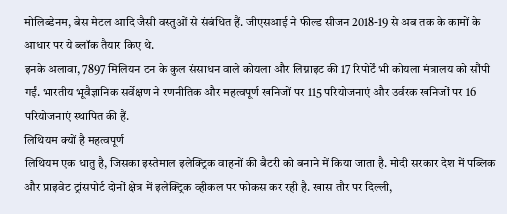मोलिब्डेनम, बेस मेटल आदि जैसी वस्तुओं से संबंधित हैं. जीएसआई ने फील्ड सीजन 2018-19 से अब तक के कामों के आधार पर ये ब्लॉक तैयार किए थे.
इनके अलावा, 7897 मिलियन टन के कुल संसाधन वाले कोयला और लिग्नाइट की 17 रिपोर्टें भी कोयला मंत्रालय को सौंपी गईं. भारतीय भूवैज्ञानिक सर्वेक्षण ने रणनीतिक और महत्वपूर्ण खनिजों पर 115 परियोजनाएं और उर्वरक खनिजों पर 16 परियोजनाएं स्थापित की हैं.
लिथियम क्यों है महत्वपूर्ण
लिथियम एक धातु है, जिसका इस्तेमाल इलेक्ट्रिक वाहनों की बैटरी को बनाने में किया जाता है. मोदी सरकार देश में पब्लिक और प्राइवेट ट्रांसपोर्ट दोनों क्षेत्र में इलेक्ट्रिक व्हीकल पर फोकस कर रही है. खास तौर पर दिल्ली,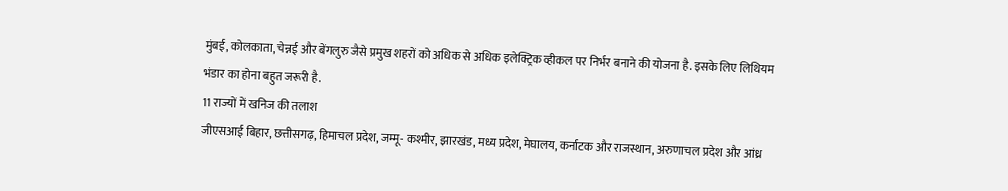मुंबई, कोलकाता, चेन्नई और बेंगलुरु जैसे प्रमुख शहरों को अधिक से अधिक इलेक्ट्रिक व्हीकल पर निर्भर बनाने की योजना है. इसके लिए लिथियम भंडार का होना बहुत जरूरी है.
11 राज्यों में खनिज की तलाश
जीएसआई बिहार, छत्तीसगढ़, हिमाचल प्रदेश, जम्मू- कश्मीर, झारखंड, मध्य प्रदेश, मेघालय, कर्नाटक और राजस्थान, अरुणाचल प्रदेश और आंध्र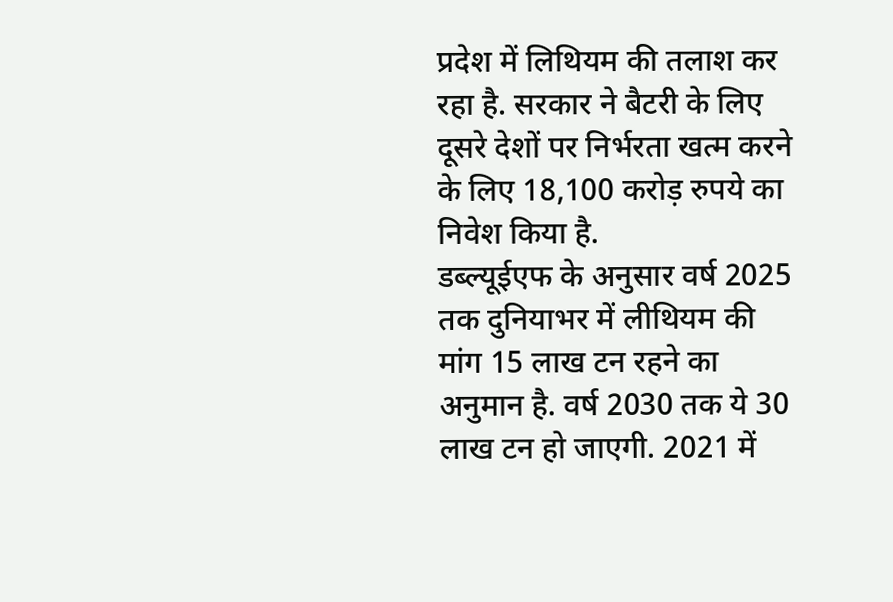प्रदेश में लिथियम की तलाश कर रहा है. सरकार ने बैटरी के लिए दूसरे देशों पर निर्भरता खत्म करने के लिए 18,100 करोड़ रुपये का निवेश किया है.
डब्ल्यूईएफ के अनुसार वर्ष 2025 तक दुनियाभर में लीथियम की मांग 15 लाख टन रहने का अनुमान है. वर्ष 2030 तक ये 30 लाख टन हो जाएगी. 2021 में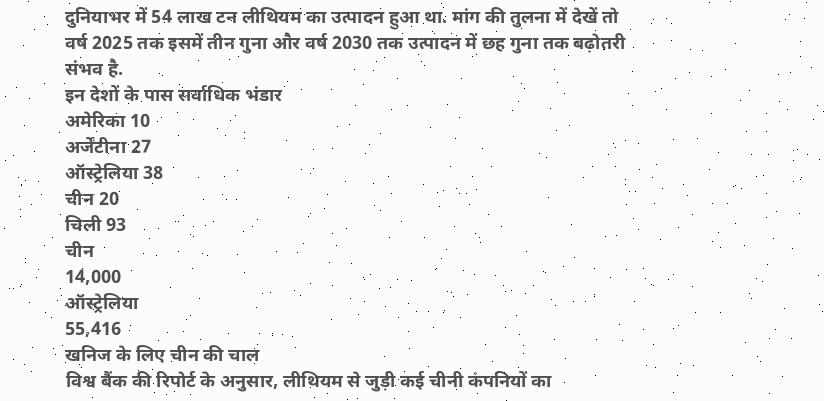दुनियाभर में 54 लाख टन लीथियम का उत्पादन हुआ था. मांग की तुलना में देखें तो वर्ष 2025 तक इसमें तीन गुना और वर्ष 2030 तक उत्पादन में छह गुना तक बढ़ोतरी संभव है.
इन देशों के पास सर्वाधिक भंडार
अमेरिका 10
अर्जेंटीना 27
ऑस्ट्रेलिया 38
चीन 20
चिली 93
चीन
14,000
ऑस्ट्रेलिया
55,416
खनिज के लिए चीन की चाल
विश्व बैंक की रिपोर्ट के अनुसार, लीथियम से जुड़ी कई चीनी कंपनियों का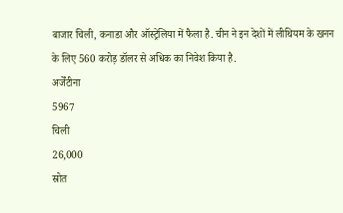बाजार चिली, कनाडा और ऑस्ट्रेलिया में फैला है. चीन ने इन देशों में लीथियम के खनन के लिए 560 करोड़ डॉलर से अधिक का निवेश किया है.
अर्जेंटीना
5967
चिली
26,000
स्रोत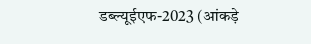डब्ल्यूईएफ-2023 (आंकड़े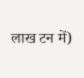लाख टन में)